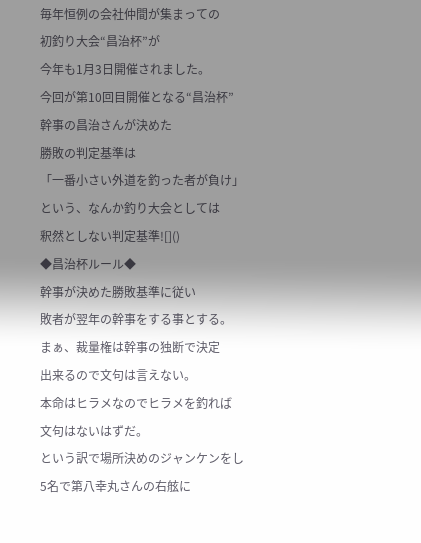毎年恒例の会社仲間が集まっての
初釣り大会“昌治杯”が
今年も1月3日開催されました。
今回が第10回目開催となる“昌治杯”
幹事の昌治さんが決めた
勝敗の判定基準は
「一番小さい外道を釣った者が負け」
という、なんか釣り大会としては
釈然としない判定基準![]()
◆昌治杯ルール◆
幹事が決めた勝敗基準に従い
敗者が翌年の幹事をする事とする。
まぁ、裁量権は幹事の独断で決定
出来るので文句は言えない。
本命はヒラメなのでヒラメを釣れば
文句はないはずだ。
という訳で場所決めのジャンケンをし
5名で第八幸丸さんの右舷に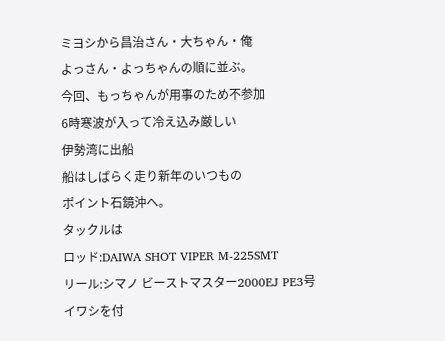ミヨシから昌治さん・大ちゃん・俺
よっさん・よっちゃんの順に並ぶ。
今回、もっちゃんが用事のため不参加
6時寒波が入って冷え込み厳しい
伊勢湾に出船
船はしばらく走り新年のいつもの
ポイント石鏡沖へ。
タックルは
ロッド:DAIWA SHOT VIPER M-225SMT
リール:シマノ ビーストマスター2000EJ PE3号
イワシを付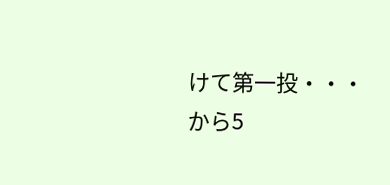けて第一投・・・
から5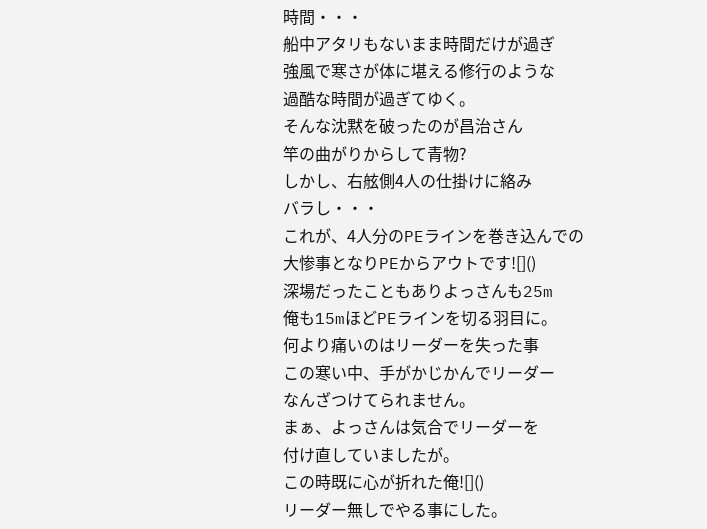時間・・・
船中アタリもないまま時間だけが過ぎ
強風で寒さが体に堪える修行のような
過酷な時間が過ぎてゆく。
そんな沈黙を破ったのが昌治さん
竿の曲がりからして青物?
しかし、右舷側4人の仕掛けに絡み
バラし・・・
これが、4人分のPEラインを巻き込んでの
大惨事となりPEからアウトです![]()
深場だったこともありよっさんも25m
俺も15mほどPEラインを切る羽目に。
何より痛いのはリーダーを失った事
この寒い中、手がかじかんでリーダー
なんざつけてられません。
まぁ、よっさんは気合でリーダーを
付け直していましたが。
この時既に心が折れた俺![]()
リーダー無しでやる事にした。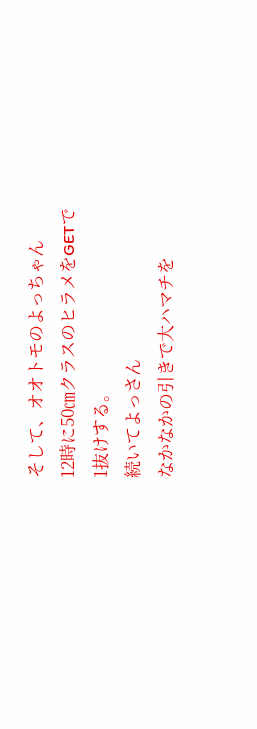そして、オオトモのよっちゃん
12時に50㎝クラスのヒラメをGETで
1抜けする。
続いてよっさん
なかなかの引きで大ハマチを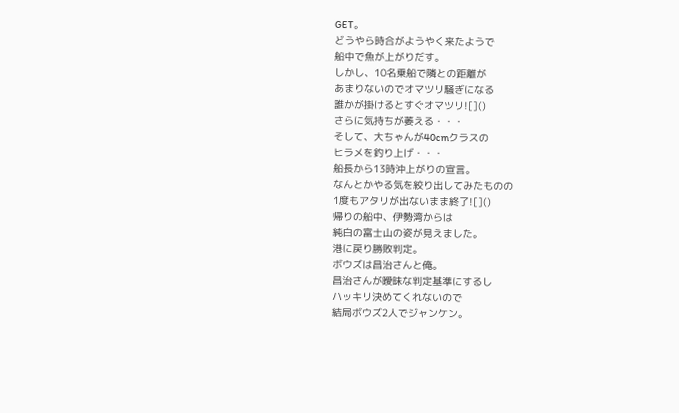GET。
どうやら時合がようやく来たようで
船中で魚が上がりだす。
しかし、10名乗船で隣との距離が
あまりないのでオマツリ騒ぎになる
誰かが掛けるとすぐオマツリ![]()
さらに気持ちが萎える・・・
そして、大ちゃんが40cmクラスの
ヒラメを釣り上げ・・・
船長から13時沖上がりの宣言。
なんとかやる気を絞り出してみたものの
1度もアタリが出ないまま終了![]()
帰りの船中、伊勢湾からは
純白の富士山の姿が見えました。
港に戻り勝敗判定。
ボウズは昌治さんと俺。
昌治さんが曖昧な判定基準にするし
ハッキリ決めてくれないので
結局ボウズ2人でジャンケン。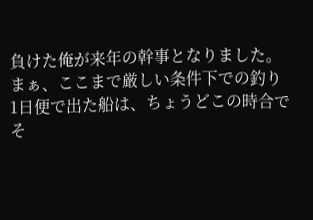負けた俺が来年の幹事となりました。
まぁ、ここまで厳しい条件下での釣り
1日便で出た船は、ちょうどこの時合で
そ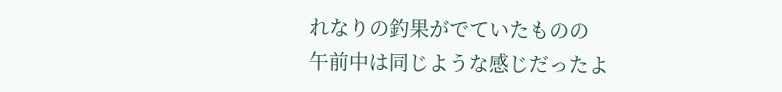れなりの釣果がでていたものの
午前中は同じような感じだったよ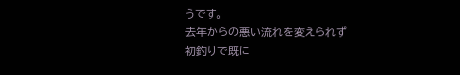うです。
去年からの悪い流れを変えられず
初釣りで既に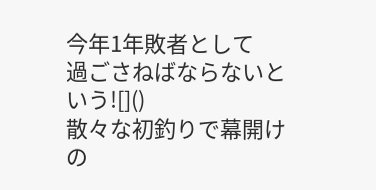今年1年敗者として
過ごさねばならないという![]()
散々な初釣りで幕開けの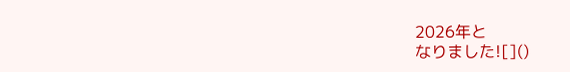2026年と
なりました![]()